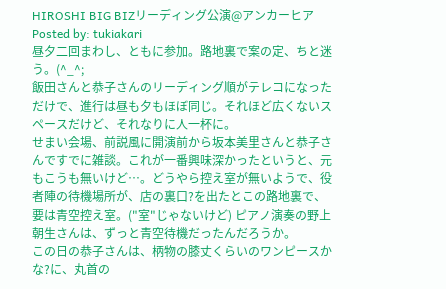HIROSHI BIG BIZリーディング公演@アンカーヒア
Posted by: tukiakari
昼夕二回まわし、ともに参加。路地裏で案の定、ちと迷う。(^_^;
飯田さんと恭子さんのリーディング順がテレコになっただけで、進行は昼も夕もほぼ同じ。それほど広くないスペースだけど、それなりに人一杯に。
せまい会場、前説風に開演前から坂本美里さんと恭子さんですでに雑談。これが一番興味深かったというと、元もこうも無いけど…。どうやら控え室が無いようで、役者陣の待機場所が、店の裏口?を出たとこの路地裏で、要は青空控え室。("室"じゃないけど) ピアノ演奏の野上朝生さんは、ずっと青空待機だったんだろうか。
この日の恭子さんは、柄物の膝丈くらいのワンピースかな?に、丸首の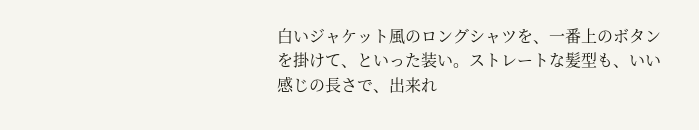白いジャケット風のロングシャツを、一番上のボタンを掛けて、といった装い。ストレートな髪型も、いい感じの長さで、出来れ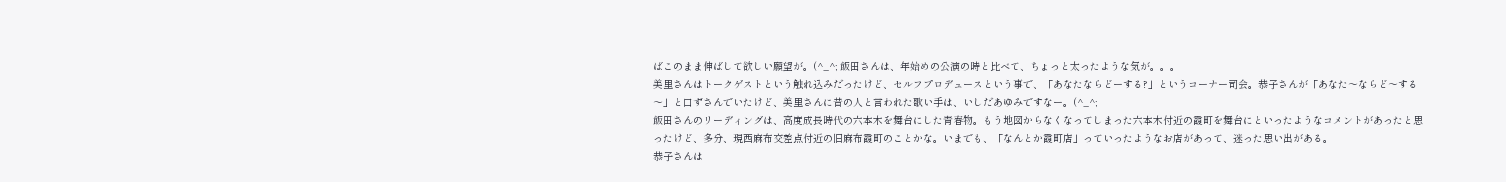ばこのまま伸ばして欲しい願望が。(^_^; 飯田さんは、年始めの公演の時と比べて、ちょっと太ったような気が。。。
美里さんはトークゲストという触れ込みだったけど、セルフプロデュースという事で、「あなたならどーする?」というコーナー司会。恭子さんが「あなた〜ならど〜する〜」と口ずさんでいたけど、美里さんに昔の人と言われた歌い手は、いしだあゆみですなー。(^_^;
飯田さんのリーディングは、高度成長時代の六本木を舞台にした青春物。もう地図からなくなってしまった六本木付近の霞町を舞台にといったようなコメントがあったと思ったけど、多分、現西麻布交差点付近の旧麻布霞町のことかな。いまでも、「なんとか霞町店」っていったようなお店があって、迷った思い出がある。
恭子さんは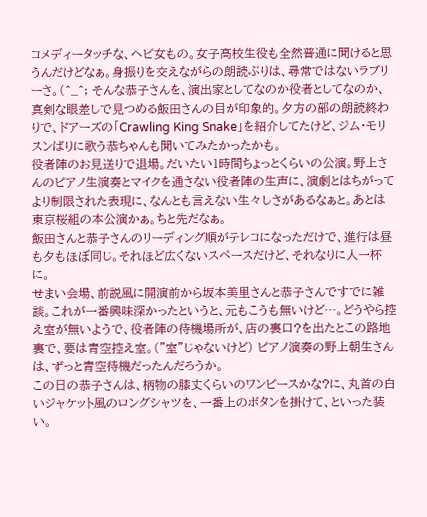コメディータッチな、ヘビ女もの。女子高校生役も全然普通に聞けると思うんだけどなぁ。身振りを交えながらの朗読ぶりは、尋常ではないラブリーさ。(^_^; そんな恭子さんを、演出家としてなのか役者としてなのか、真剣な眼差しで見つめる飯田さんの目が印象的。夕方の部の朗読終わりで、ドアーズの「Crawling King Snake」を紹介してたけど、ジム・モリスンばりに歌う恭ちゃんも聞いてみたかったかも。
役者陣のお見送りで退場。だいたい1時間ちょっとくらいの公演。野上さんのピアノ生演奏とマイクを通さない役者陣の生声に、演劇とはちがってより制限された表現に、なんとも言えない生々しさがあるなぁと。あとは東京桜組の本公演かぁ。ちと先だなぁ。
飯田さんと恭子さんのリーディング順がテレコになっただけで、進行は昼も夕もほぼ同じ。それほど広くないスペースだけど、それなりに人一杯に。
せまい会場、前説風に開演前から坂本美里さんと恭子さんですでに雑談。これが一番興味深かったというと、元もこうも無いけど…。どうやら控え室が無いようで、役者陣の待機場所が、店の裏口?を出たとこの路地裏で、要は青空控え室。("室"じゃないけど) ピアノ演奏の野上朝生さんは、ずっと青空待機だったんだろうか。
この日の恭子さんは、柄物の膝丈くらいのワンピースかな?に、丸首の白いジャケット風のロングシャツを、一番上のボタンを掛けて、といった装い。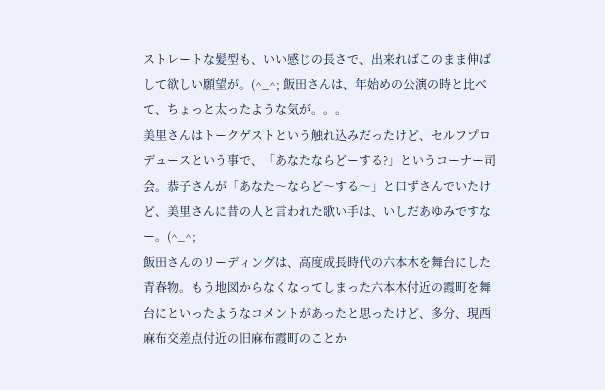ストレートな髪型も、いい感じの長さで、出来ればこのまま伸ばして欲しい願望が。(^_^; 飯田さんは、年始めの公演の時と比べて、ちょっと太ったような気が。。。
美里さんはトークゲストという触れ込みだったけど、セルフプロデュースという事で、「あなたならどーする?」というコーナー司会。恭子さんが「あなた〜ならど〜する〜」と口ずさんでいたけど、美里さんに昔の人と言われた歌い手は、いしだあゆみですなー。(^_^;
飯田さんのリーディングは、高度成長時代の六本木を舞台にした青春物。もう地図からなくなってしまった六本木付近の霞町を舞台にといったようなコメントがあったと思ったけど、多分、現西麻布交差点付近の旧麻布霞町のことか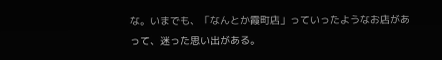な。いまでも、「なんとか霞町店」っていったようなお店があって、迷った思い出がある。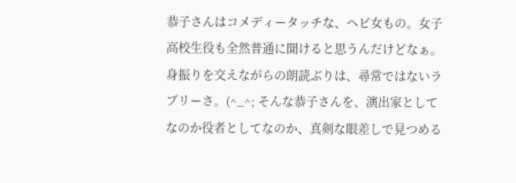恭子さんはコメディータッチな、ヘビ女もの。女子高校生役も全然普通に聞けると思うんだけどなぁ。身振りを交えながらの朗読ぶりは、尋常ではないラブリーさ。(^_^; そんな恭子さんを、演出家としてなのか役者としてなのか、真剣な眼差しで見つめる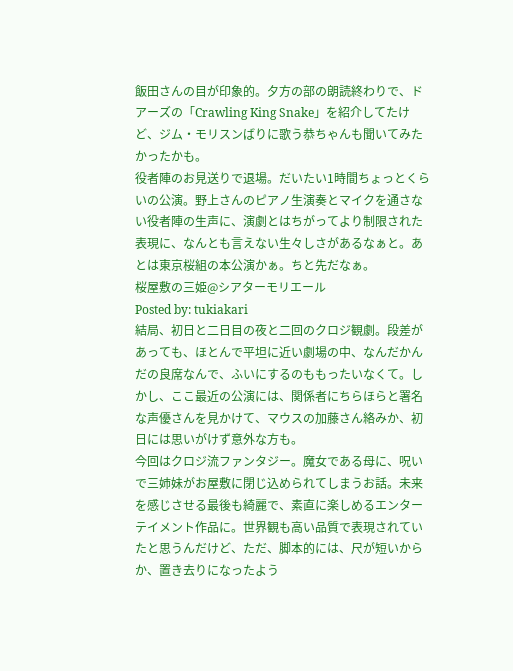飯田さんの目が印象的。夕方の部の朗読終わりで、ドアーズの「Crawling King Snake」を紹介してたけど、ジム・モリスンばりに歌う恭ちゃんも聞いてみたかったかも。
役者陣のお見送りで退場。だいたい1時間ちょっとくらいの公演。野上さんのピアノ生演奏とマイクを通さない役者陣の生声に、演劇とはちがってより制限された表現に、なんとも言えない生々しさがあるなぁと。あとは東京桜組の本公演かぁ。ちと先だなぁ。
桜屋敷の三姫@シアターモリエール
Posted by: tukiakari
結局、初日と二日目の夜と二回のクロジ観劇。段差があっても、ほとんで平坦に近い劇場の中、なんだかんだの良席なんで、ふいにするのももったいなくて。しかし、ここ最近の公演には、関係者にちらほらと署名な声優さんを見かけて、マウスの加藤さん絡みか、初日には思いがけず意外な方も。
今回はクロジ流ファンタジー。魔女である母に、呪いで三姉妹がお屋敷に閉じ込められてしまうお話。未来を感じさせる最後も綺麗で、素直に楽しめるエンターテイメント作品に。世界観も高い品質で表現されていたと思うんだけど、ただ、脚本的には、尺が短いからか、置き去りになったよう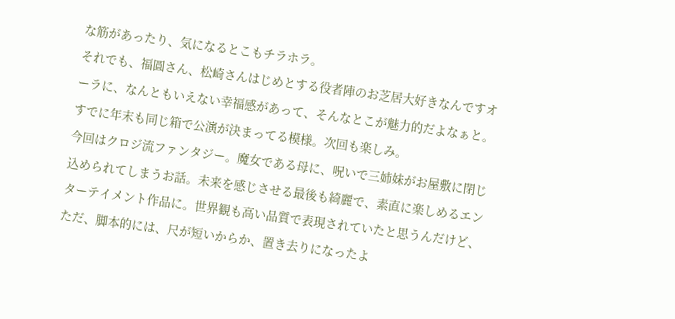な筋があったり、気になるとこもチラホラ。
それでも、福圓さん、松崎さんはじめとする役者陣のお芝居大好きなんですオーラに、なんともいえない幸福感があって、そんなとこが魅力的だよなぁと。すでに年末も同じ箱で公演が決まってる模様。次回も楽しみ。
今回はクロジ流ファンタジー。魔女である母に、呪いで三姉妹がお屋敷に閉じ込められてしまうお話。未来を感じさせる最後も綺麗で、素直に楽しめるエンターテイメント作品に。世界観も高い品質で表現されていたと思うんだけど、ただ、脚本的には、尺が短いからか、置き去りになったよ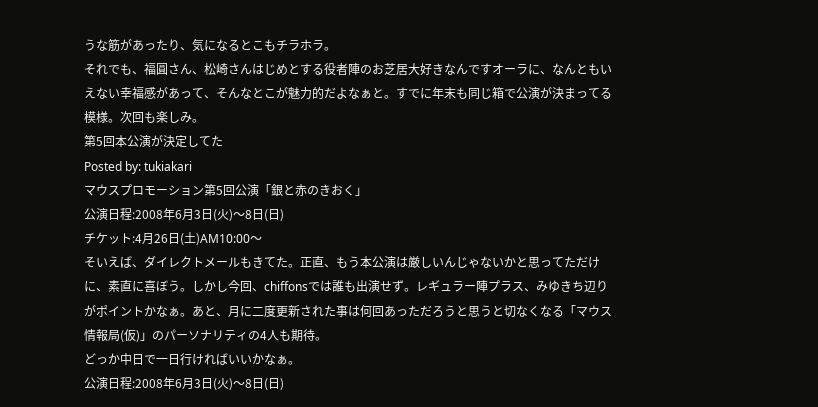うな筋があったり、気になるとこもチラホラ。
それでも、福圓さん、松崎さんはじめとする役者陣のお芝居大好きなんですオーラに、なんともいえない幸福感があって、そんなとこが魅力的だよなぁと。すでに年末も同じ箱で公演が決まってる模様。次回も楽しみ。
第5回本公演が決定してた
Posted by: tukiakari
マウスプロモーション第5回公演「銀と赤のきおく」
公演日程:2008年6月3日(火)〜8日(日)
チケット:4月26日(土)AM10:00〜
そいえば、ダイレクトメールもきてた。正直、もう本公演は厳しいんじゃないかと思ってただけに、素直に喜ぼう。しかし今回、chiffonsでは誰も出演せず。レギュラー陣プラス、みゆきち辺りがポイントかなぁ。あと、月に二度更新された事は何回あっただろうと思うと切なくなる「マウス情報局(仮)」のパーソナリティの4人も期待。
どっか中日で一日行ければいいかなぁ。
公演日程:2008年6月3日(火)〜8日(日)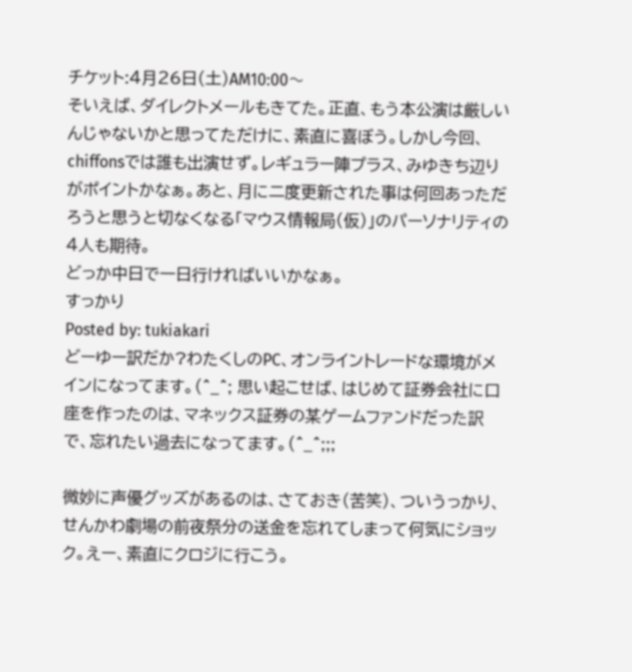チケット:4月26日(土)AM10:00〜
そいえば、ダイレクトメールもきてた。正直、もう本公演は厳しいんじゃないかと思ってただけに、素直に喜ぼう。しかし今回、chiffonsでは誰も出演せず。レギュラー陣プラス、みゆきち辺りがポイントかなぁ。あと、月に二度更新された事は何回あっただろうと思うと切なくなる「マウス情報局(仮)」のパーソナリティの4人も期待。
どっか中日で一日行ければいいかなぁ。
すっかり
Posted by: tukiakari
どーゆー訳だか?わたくしのPC、オンライントレードな環境がメインになってます。(^_^; 思い起こせば、はじめて証券会社に口座を作ったのは、マネックス証券の某ゲームファンドだった訳で、忘れたい過去になってます。(^_^;;;

微妙に声優グッズがあるのは、さておき(苦笑)、ついうっかり、せんかわ劇場の前夜祭分の送金を忘れてしまって何気にショック。えー、素直にクロジに行こう。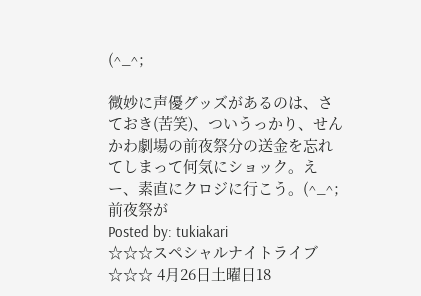(^_^;

微妙に声優グッズがあるのは、さておき(苦笑)、ついうっかり、せんかわ劇場の前夜祭分の送金を忘れてしまって何気にショック。えー、素直にクロジに行こう。(^_^;
前夜祭が
Posted by: tukiakari
☆☆☆スペシャルナイトライブ☆☆☆ 4月26日土曜日18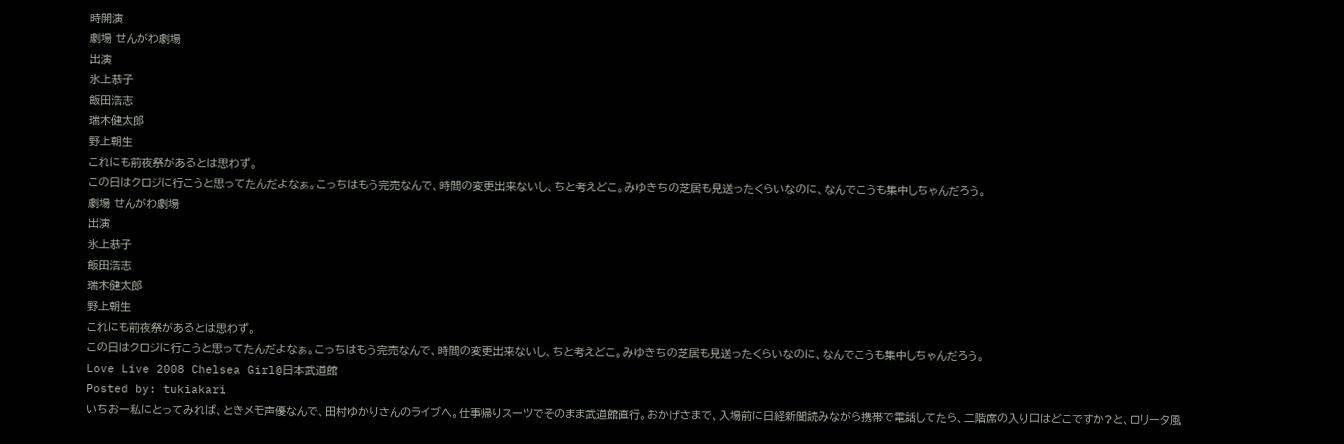時開演
劇場 せんがわ劇場
出演
氷上恭子
飯田浩志
瑞木健太郎
野上朝生
これにも前夜祭があるとは思わず。
この日はクロジに行こうと思ってたんだよなぁ。こっちはもう完売なんで、時間の変更出来ないし、ちと考えどこ。みゆきちの芝居も見送ったくらいなのに、なんでこうも集中しちゃんだろう。
劇場 せんがわ劇場
出演
氷上恭子
飯田浩志
瑞木健太郎
野上朝生
これにも前夜祭があるとは思わず。
この日はクロジに行こうと思ってたんだよなぁ。こっちはもう完売なんで、時間の変更出来ないし、ちと考えどこ。みゆきちの芝居も見送ったくらいなのに、なんでこうも集中しちゃんだろう。
Love Live 2008 Chelsea Girl@日本武道館
Posted by: tukiakari
いちおー私にとってみれば、ときメモ声優なんで、田村ゆかりさんのライブへ。仕事帰りスーツでそのまま武道館直行。おかげさまで、入場前に日経新聞読みながら携帯で電話してたら、二階席の入り口はどこですか?と、ロリータ風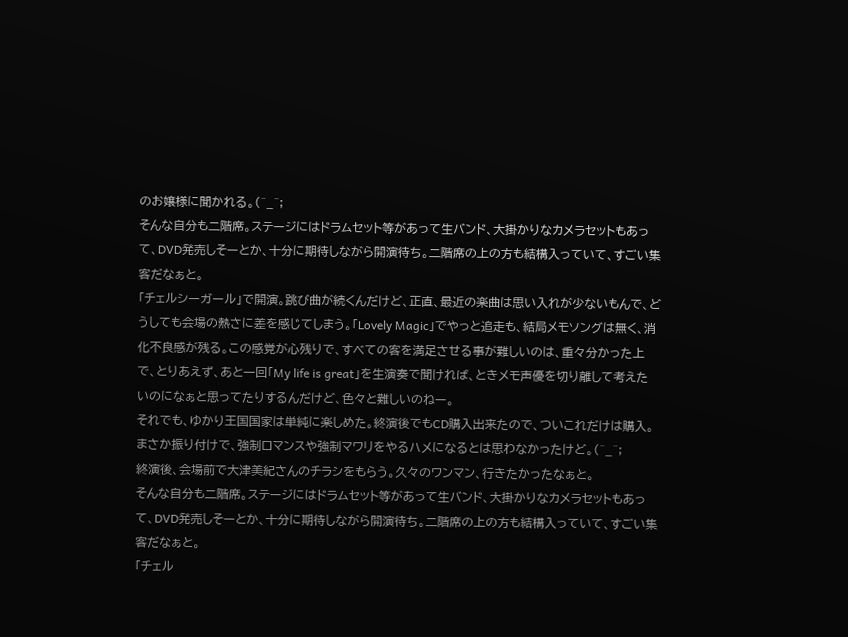のお嬢様に聞かれる。(^_^;
そんな自分も二階席。ステージにはドラムセット等があって生バンド、大掛かりなカメラセットもあって、DVD発売しそーとか、十分に期待しながら開演待ち。二階席の上の方も結構入っていて、すごい集客だなぁと。
「チェルシーガール」で開演。跳び曲が続くんだけど、正直、最近の楽曲は思い入れが少ないもんで、どうしても会場の熱さに差を感じてしまう。「Lovely Magic」でやっと追走も、結局メモソングは無く、消化不良感が残る。この感覚が心残りで、すべての客を満足させる事が難しいのは、重々分かった上で、とりあえず、あと一回「My life is great」を生演奏で聞ければ、ときメモ声優を切り離して考えたいのになぁと思ってたりするんだけど、色々と難しいのねー。
それでも、ゆかり王国国家は単純に楽しめた。終演後でもCD購入出来たので、ついこれだけは購入。まさか振り付けで、強制ロマンスや強制マワリをやるハメになるとは思わなかったけど。(^_^;
終演後、会場前で大津美紀さんのチラシをもらう。久々のワンマン、行きたかったなぁと。
そんな自分も二階席。ステージにはドラムセット等があって生バンド、大掛かりなカメラセットもあって、DVD発売しそーとか、十分に期待しながら開演待ち。二階席の上の方も結構入っていて、すごい集客だなぁと。
「チェル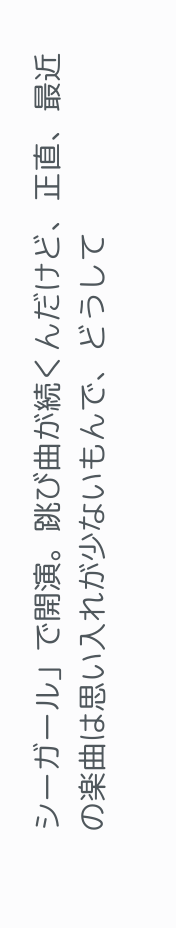シーガール」で開演。跳び曲が続くんだけど、正直、最近の楽曲は思い入れが少ないもんで、どうして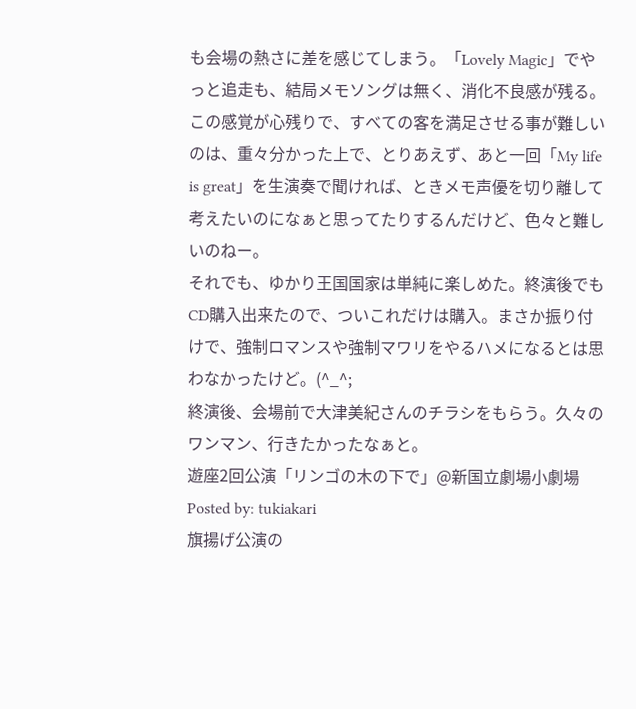も会場の熱さに差を感じてしまう。「Lovely Magic」でやっと追走も、結局メモソングは無く、消化不良感が残る。この感覚が心残りで、すべての客を満足させる事が難しいのは、重々分かった上で、とりあえず、あと一回「My life is great」を生演奏で聞ければ、ときメモ声優を切り離して考えたいのになぁと思ってたりするんだけど、色々と難しいのねー。
それでも、ゆかり王国国家は単純に楽しめた。終演後でもCD購入出来たので、ついこれだけは購入。まさか振り付けで、強制ロマンスや強制マワリをやるハメになるとは思わなかったけど。(^_^;
終演後、会場前で大津美紀さんのチラシをもらう。久々のワンマン、行きたかったなぁと。
遊座2回公演「リンゴの木の下で」@新国立劇場小劇場
Posted by: tukiakari
旗揚げ公演の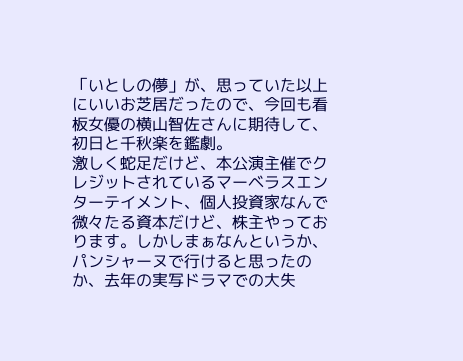「いとしの儚」が、思っていた以上にいいお芝居だったので、今回も看板女優の横山智佐さんに期待して、初日と千秋楽を鑑劇。
激しく蛇足だけど、本公演主催でクレジットされているマーベラスエンターテイメント、個人投資家なんで微々たる資本だけど、株主やっております。しかしまぁなんというか、パンシャーヌで行けると思ったのか、去年の実写ドラマでの大失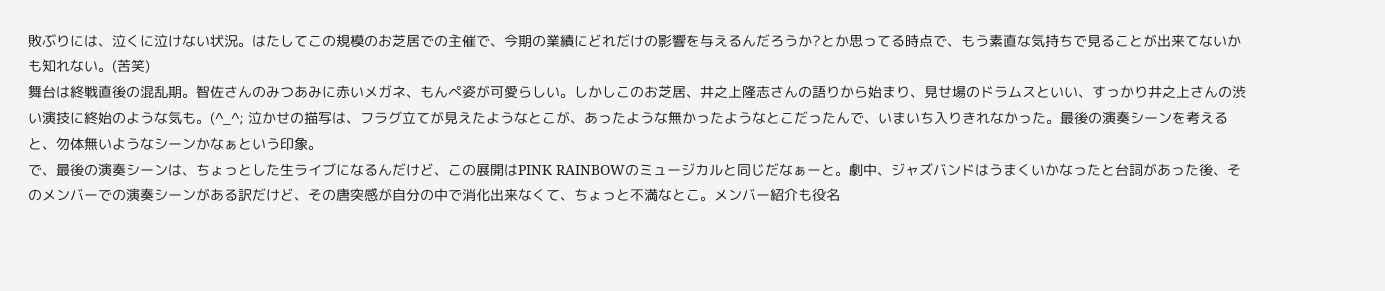敗ぶりには、泣くに泣けない状況。はたしてこの規模のお芝居での主催で、今期の業績にどれだけの影響を与えるんだろうか?とか思ってる時点で、もう素直な気持ちで見ることが出来てないかも知れない。(苦笑)
舞台は終戦直後の混乱期。智佐さんのみつあみに赤いメガネ、もんぺ姿が可愛らしい。しかしこのお芝居、井之上隆志さんの語りから始まり、見せ場のドラムスといい、すっかり井之上さんの渋い演技に終始のような気も。(^_^; 泣かせの描写は、フラグ立てが見えたようなとこが、あったような無かったようなとこだったんで、いまいち入りきれなかった。最後の演奏シーンを考えると、勿体無いようなシーンかなぁという印象。
で、最後の演奏シーンは、ちょっとした生ライブになるんだけど、この展開はPINK RAINBOWのミュージカルと同じだなぁーと。劇中、ジャズバンドはうまくいかなったと台詞があった後、そのメンバーでの演奏シーンがある訳だけど、その唐突感が自分の中で消化出来なくて、ちょっと不満なとこ。メンバー紹介も役名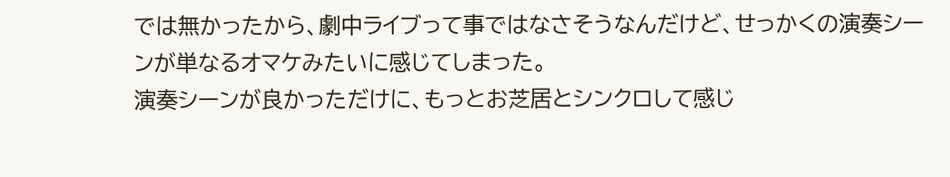では無かったから、劇中ライブって事ではなさそうなんだけど、せっかくの演奏シーンが単なるオマケみたいに感じてしまった。
演奏シーンが良かっただけに、もっとお芝居とシンクロして感じ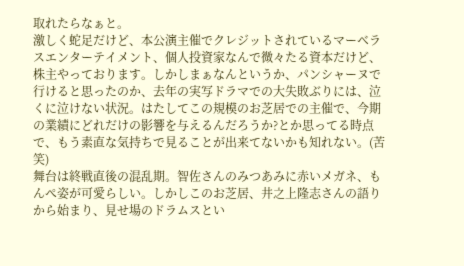取れたらなぁと。
激しく蛇足だけど、本公演主催でクレジットされているマーベラスエンターテイメント、個人投資家なんで微々たる資本だけど、株主やっております。しかしまぁなんというか、パンシャーヌで行けると思ったのか、去年の実写ドラマでの大失敗ぶりには、泣くに泣けない状況。はたしてこの規模のお芝居での主催で、今期の業績にどれだけの影響を与えるんだろうか?とか思ってる時点で、もう素直な気持ちで見ることが出来てないかも知れない。(苦笑)
舞台は終戦直後の混乱期。智佐さんのみつあみに赤いメガネ、もんぺ姿が可愛らしい。しかしこのお芝居、井之上隆志さんの語りから始まり、見せ場のドラムスとい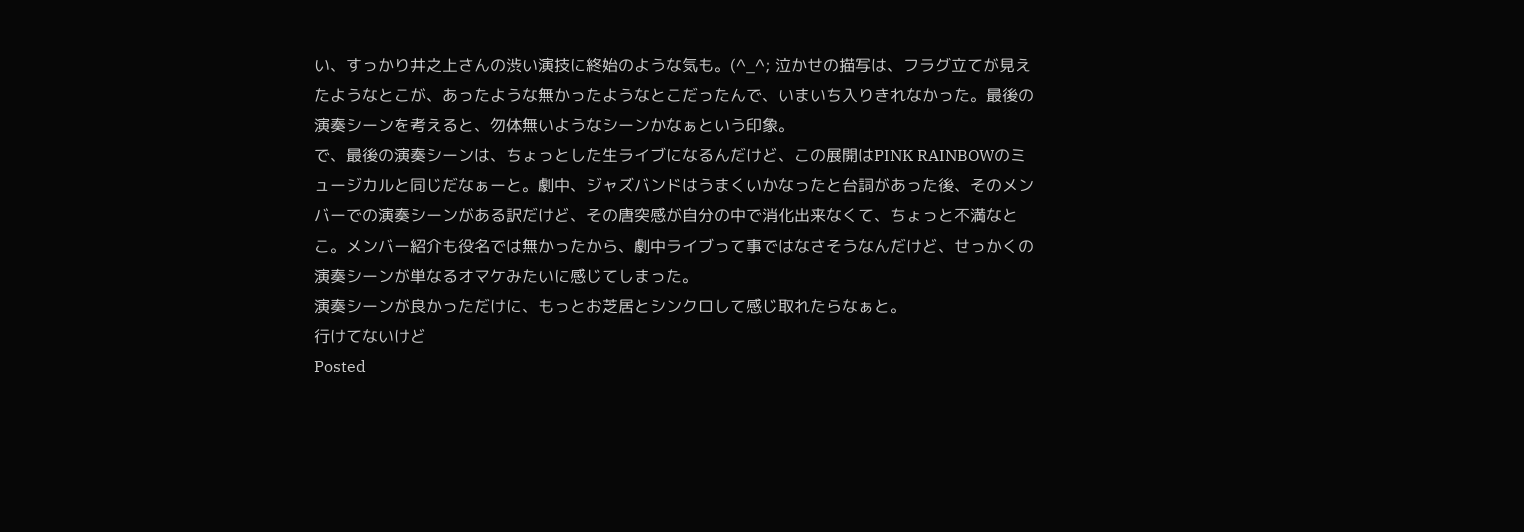い、すっかり井之上さんの渋い演技に終始のような気も。(^_^; 泣かせの描写は、フラグ立てが見えたようなとこが、あったような無かったようなとこだったんで、いまいち入りきれなかった。最後の演奏シーンを考えると、勿体無いようなシーンかなぁという印象。
で、最後の演奏シーンは、ちょっとした生ライブになるんだけど、この展開はPINK RAINBOWのミュージカルと同じだなぁーと。劇中、ジャズバンドはうまくいかなったと台詞があった後、そのメンバーでの演奏シーンがある訳だけど、その唐突感が自分の中で消化出来なくて、ちょっと不満なとこ。メンバー紹介も役名では無かったから、劇中ライブって事ではなさそうなんだけど、せっかくの演奏シーンが単なるオマケみたいに感じてしまった。
演奏シーンが良かっただけに、もっとお芝居とシンクロして感じ取れたらなぁと。
行けてないけど
Posted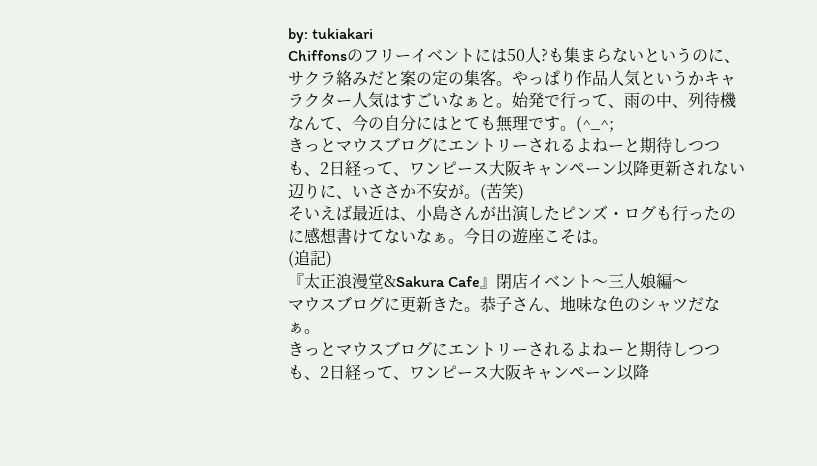by: tukiakari
Chiffonsのフリーイベントには50人?も集まらないというのに、サクラ絡みだと案の定の集客。やっぱり作品人気というかキャラクター人気はすごいなぁと。始発で行って、雨の中、列待機なんて、今の自分にはとても無理です。(^_^;
きっとマウスブログにエントリーされるよねーと期待しつつも、2日経って、ワンピース大阪キャンペーン以降更新されない辺りに、いささか不安が。(苦笑)
そいえば最近は、小島さんが出演したピンズ・ログも行ったのに感想書けてないなぁ。今日の遊座こそは。
(追記)
『太正浪漫堂&Sakura Cafe』閉店イベント〜三人娘編〜
マウスブログに更新きた。恭子さん、地味な色のシャツだなぁ。
きっとマウスブログにエントリーされるよねーと期待しつつも、2日経って、ワンピース大阪キャンペーン以降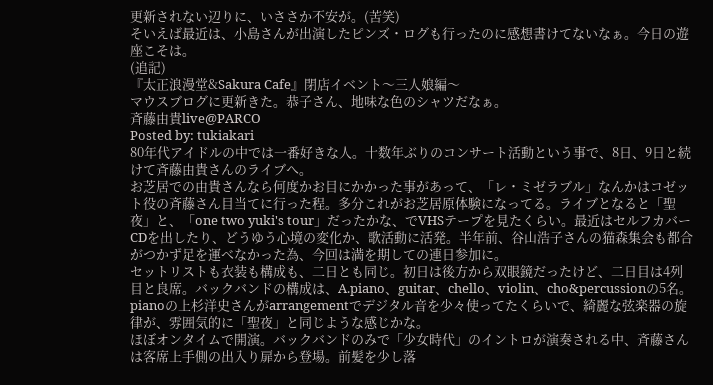更新されない辺りに、いささか不安が。(苦笑)
そいえば最近は、小島さんが出演したピンズ・ログも行ったのに感想書けてないなぁ。今日の遊座こそは。
(追記)
『太正浪漫堂&Sakura Cafe』閉店イベント〜三人娘編〜
マウスブログに更新きた。恭子さん、地味な色のシャツだなぁ。
斉藤由貴live@PARCO
Posted by: tukiakari
80年代アイドルの中では一番好きな人。十数年ぶりのコンサート活動という事で、8日、9日と続けて斉藤由貴さんのライブへ。
お芝居での由貴さんなら何度かお目にかかった事があって、「レ・ミゼラブル」なんかはコゼット役の斉藤さん目当てに行った程。多分これがお芝居原体験になってる。ライブとなると「聖夜」と、「one two yuki's tour」だったかな、でVHSテープを見たくらい。最近はセルフカバーCDを出したり、どうゆう心境の変化か、歌活動に活発。半年前、谷山浩子さんの猫森集会も都合がつかず足を運べなかった為、今回は満を期しての連日参加に。
セットリストも衣装も構成も、二日とも同じ。初日は後方から双眼鏡だったけど、二日目は4列目と良席。バックバンドの構成は、A.piano、guitar、chello、violin、cho&percussionの5名。pianoの上杉洋史さんがarrangementでデジタル音を少々使ってたくらいで、綺麗な弦楽器の旋律が、雰囲気的に「聖夜」と同じような感じかな。
ほぼオンタイムで開演。バックバンドのみで「少女時代」のイントロが演奏される中、斉藤さんは客席上手側の出入り扉から登場。前髪を少し落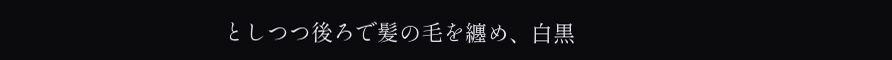としつつ後ろで髪の毛を纏め、白黒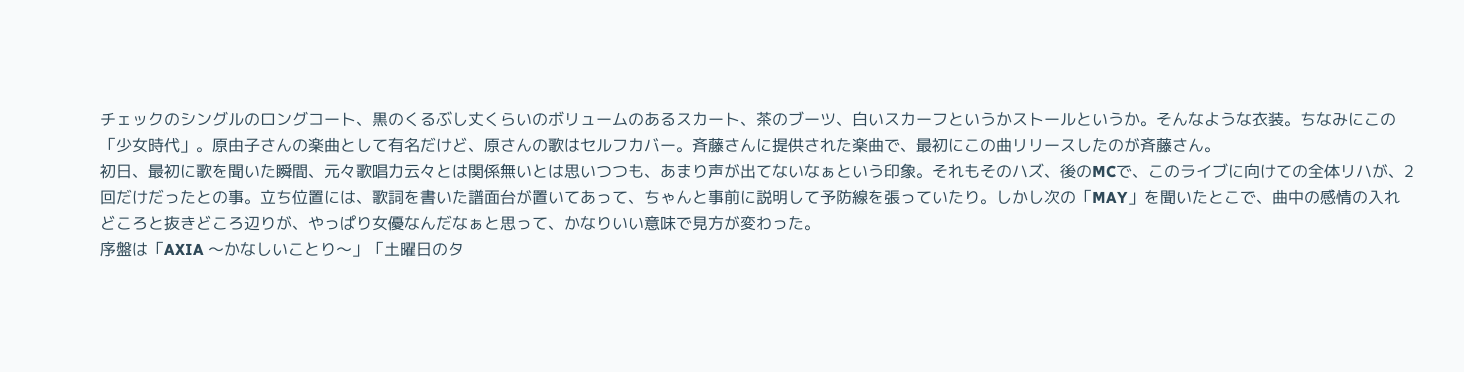チェックのシングルのロングコート、黒のくるぶし丈くらいのボリュームのあるスカート、茶のブーツ、白いスカーフというかストールというか。そんなような衣装。ちなみにこの「少女時代」。原由子さんの楽曲として有名だけど、原さんの歌はセルフカバー。斉藤さんに提供された楽曲で、最初にこの曲リリースしたのが斉藤さん。
初日、最初に歌を聞いた瞬間、元々歌唱力云々とは関係無いとは思いつつも、あまり声が出てないなぁという印象。それもそのハズ、後のMCで、このライブに向けての全体リハが、2回だけだったとの事。立ち位置には、歌詞を書いた譜面台が置いてあって、ちゃんと事前に説明して予防線を張っていたり。しかし次の「MAY」を聞いたとこで、曲中の感情の入れどころと抜きどころ辺りが、やっぱり女優なんだなぁと思って、かなりいい意味で見方が変わった。
序盤は「AXIA 〜かなしいことり〜」「土曜日のタ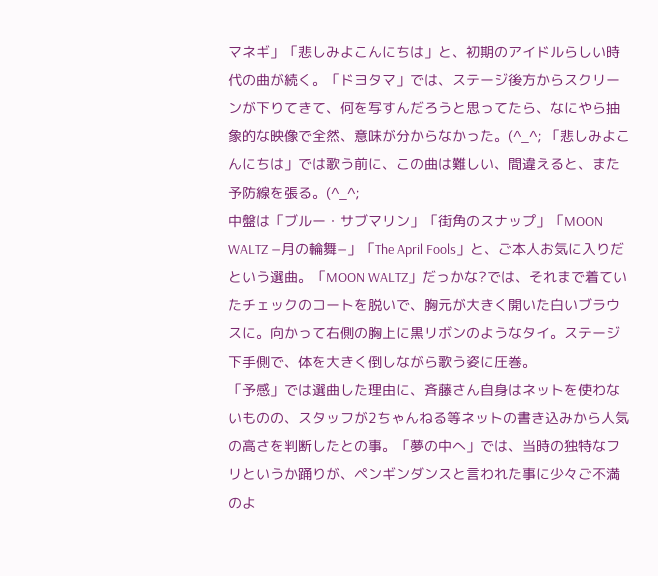マネギ」「悲しみよこんにちは」と、初期のアイドルらしい時代の曲が続く。「ドヨタマ」では、ステージ後方からスクリーンが下りてきて、何を写すんだろうと思ってたら、なにやら抽象的な映像で全然、意味が分からなかった。(^_^; 「悲しみよこんにちは」では歌う前に、この曲は難しい、間違えると、また予防線を張る。(^_^;
中盤は「ブルー・サブマリン」「街角のスナップ」「MOON WALTZ −月の輪舞−」「The April Fools」と、ご本人お気に入りだという選曲。「MOON WALTZ」だっかな?では、それまで着ていたチェックのコートを脱いで、胸元が大きく開いた白いブラウスに。向かって右側の胸上に黒リボンのようなタイ。ステージ下手側で、体を大きく倒しながら歌う姿に圧巻。
「予感」では選曲した理由に、斉藤さん自身はネットを使わないものの、スタッフが2ちゃんねる等ネットの書き込みから人気の高さを判断したとの事。「夢の中へ」では、当時の独特なフリというか踊りが、ペンギンダンスと言われた事に少々ご不満のよ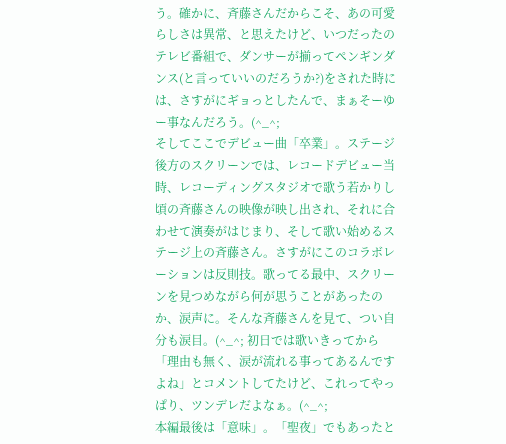う。確かに、斉藤さんだからこそ、あの可愛らしさは異常、と思えたけど、いつだったのテレビ番組で、ダンサーが揃ってペンギンダンス(と言っていいのだろうか?)をされた時には、さすがにギョっとしたんで、まぁそーゆー事なんだろう。(^_^;
そしてここでデビュー曲「卒業」。ステージ後方のスクリーンでは、レコードデビュー当時、レコーディングスタジオで歌う若かりし頃の斉藤さんの映像が映し出され、それに合わせて演奏がはじまり、そして歌い始めるステージ上の斉藤さん。さすがにこのコラボレーションは反則技。歌ってる最中、スクリーンを見つめながら何が思うことがあったのか、涙声に。そんな斉藤さんを見て、つい自分も涙目。(^_^; 初日では歌いきってから「理由も無く、涙が流れる事ってあるんですよね」とコメントしてたけど、これってやっぱり、ツンデレだよなぁ。(^_^;
本編最後は「意味」。「聖夜」でもあったと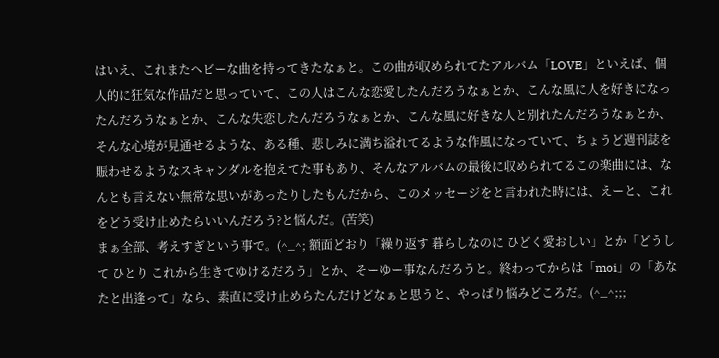はいえ、これまたヘビーな曲を持ってきたなぁと。この曲が収められてたアルバム「LOVE」といえば、個人的に狂気な作品だと思っていて、この人はこんな恋愛したんだろうなぁとか、こんな風に人を好きになったんだろうなぁとか、こんな失恋したんだろうなぁとか、こんな風に好きな人と別れたんだろうなぁとか、そんな心境が見通せるような、ある種、悲しみに満ち溢れてるような作風になっていて、ちょうど週刊誌を賑わせるようなスキャンダルを抱えてた事もあり、そんなアルバムの最後に収められてるこの楽曲には、なんとも言えない無常な思いがあったりしたもんだから、このメッセージをと言われた時には、えーと、これをどう受け止めたらいいんだろう?と悩んだ。(苦笑)
まぁ全部、考えすぎという事で。(^_^; 額面どおり「繰り返す 暮らしなのに ひどく愛おしい」とか「どうして ひとり これから生きてゆけるだろう」とか、そーゆー事なんだろうと。終わってからは「moi」の「あなたと出逢って」なら、素直に受け止めらたんだけどなぁと思うと、やっぱり悩みどころだ。(^_^;;;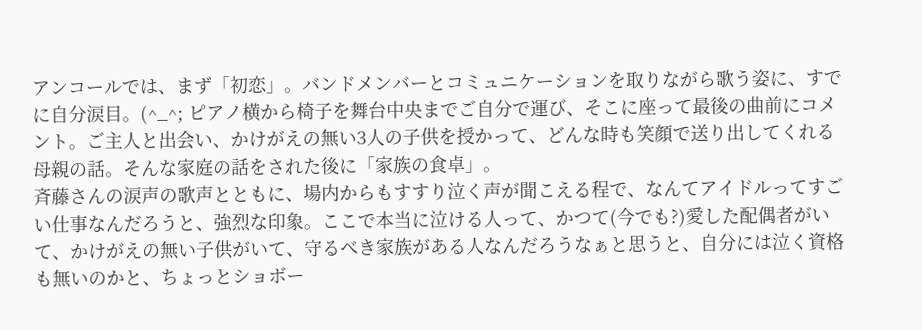アンコールでは、まず「初恋」。バンドメンバーとコミュニケーションを取りながら歌う姿に、すでに自分涙目。(^_^; ピアノ横から椅子を舞台中央までご自分で運び、そこに座って最後の曲前にコメント。ご主人と出会い、かけがえの無い3人の子供を授かって、どんな時も笑顔で送り出してくれる母親の話。そんな家庭の話をされた後に「家族の食卓」。
斉藤さんの涙声の歌声とともに、場内からもすすり泣く声が聞こえる程で、なんてアイドルってすごい仕事なんだろうと、強烈な印象。ここで本当に泣ける人って、かつて(今でも?)愛した配偶者がいて、かけがえの無い子供がいて、守るべき家族がある人なんだろうなぁと思うと、自分には泣く資格も無いのかと、ちょっとショボー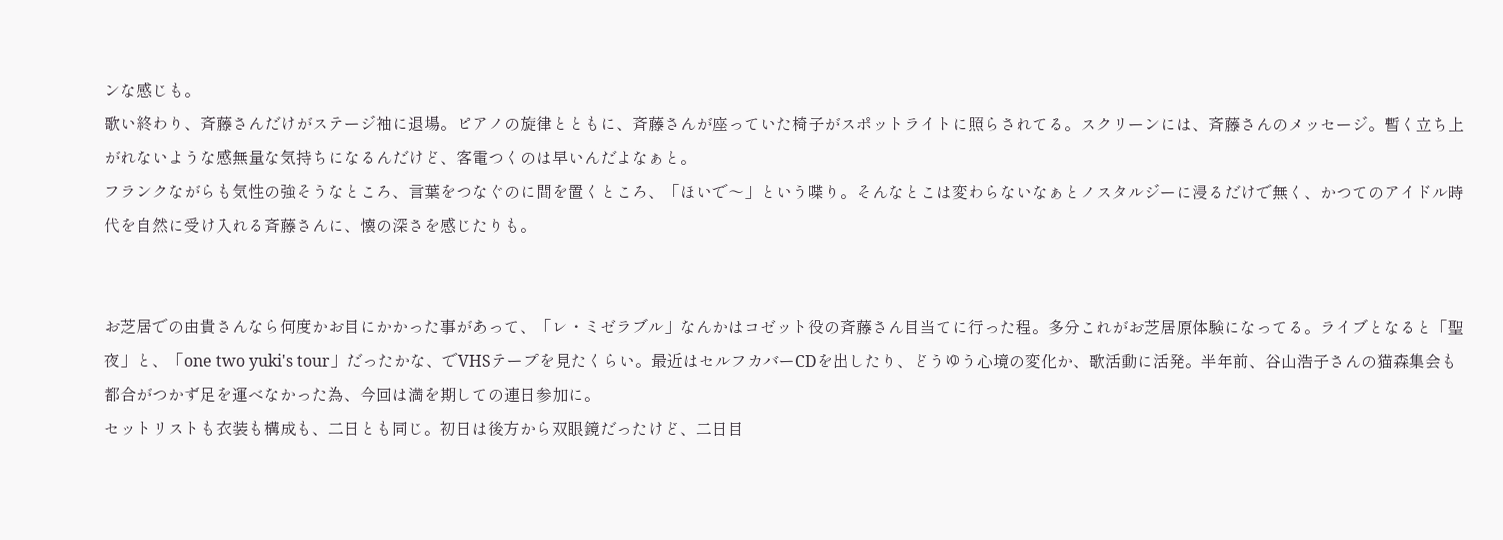ンな感じも。
歌い終わり、斉藤さんだけがステージ袖に退場。ピアノの旋律とともに、斉藤さんが座っていた椅子がスポットライトに照らされてる。スクリーンには、斉藤さんのメッセージ。暫く立ち上がれないような感無量な気持ちになるんだけど、客電つくのは早いんだよなぁと。
フランクながらも気性の強そうなところ、言葉をつなぐのに間を置くところ、「ほいで〜」という喋り。そんなとこは変わらないなぁとノスタルジーに浸るだけで無く、かつてのアイドル時代を自然に受け入れる斉藤さんに、懐の深さを感じたりも。


お芝居での由貴さんなら何度かお目にかかった事があって、「レ・ミゼラブル」なんかはコゼット役の斉藤さん目当てに行った程。多分これがお芝居原体験になってる。ライブとなると「聖夜」と、「one two yuki's tour」だったかな、でVHSテープを見たくらい。最近はセルフカバーCDを出したり、どうゆう心境の変化か、歌活動に活発。半年前、谷山浩子さんの猫森集会も都合がつかず足を運べなかった為、今回は満を期しての連日参加に。
セットリストも衣装も構成も、二日とも同じ。初日は後方から双眼鏡だったけど、二日目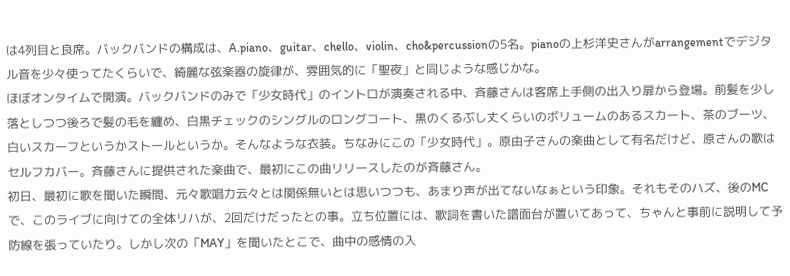は4列目と良席。バックバンドの構成は、A.piano、guitar、chello、violin、cho&percussionの5名。pianoの上杉洋史さんがarrangementでデジタル音を少々使ってたくらいで、綺麗な弦楽器の旋律が、雰囲気的に「聖夜」と同じような感じかな。
ほぼオンタイムで開演。バックバンドのみで「少女時代」のイントロが演奏される中、斉藤さんは客席上手側の出入り扉から登場。前髪を少し落としつつ後ろで髪の毛を纏め、白黒チェックのシングルのロングコート、黒のくるぶし丈くらいのボリュームのあるスカート、茶のブーツ、白いスカーフというかストールというか。そんなような衣装。ちなみにこの「少女時代」。原由子さんの楽曲として有名だけど、原さんの歌はセルフカバー。斉藤さんに提供された楽曲で、最初にこの曲リリースしたのが斉藤さん。
初日、最初に歌を聞いた瞬間、元々歌唱力云々とは関係無いとは思いつつも、あまり声が出てないなぁという印象。それもそのハズ、後のMCで、このライブに向けての全体リハが、2回だけだったとの事。立ち位置には、歌詞を書いた譜面台が置いてあって、ちゃんと事前に説明して予防線を張っていたり。しかし次の「MAY」を聞いたとこで、曲中の感情の入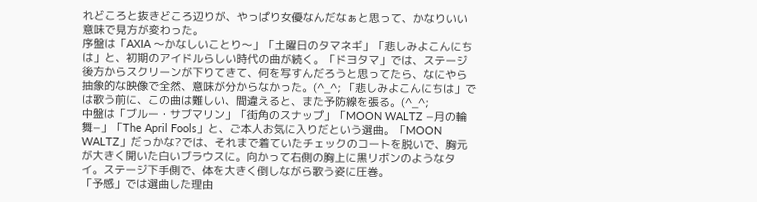れどころと抜きどころ辺りが、やっぱり女優なんだなぁと思って、かなりいい意味で見方が変わった。
序盤は「AXIA 〜かなしいことり〜」「土曜日のタマネギ」「悲しみよこんにちは」と、初期のアイドルらしい時代の曲が続く。「ドヨタマ」では、ステージ後方からスクリーンが下りてきて、何を写すんだろうと思ってたら、なにやら抽象的な映像で全然、意味が分からなかった。(^_^; 「悲しみよこんにちは」では歌う前に、この曲は難しい、間違えると、また予防線を張る。(^_^;
中盤は「ブルー・サブマリン」「街角のスナップ」「MOON WALTZ −月の輪舞−」「The April Fools」と、ご本人お気に入りだという選曲。「MOON WALTZ」だっかな?では、それまで着ていたチェックのコートを脱いで、胸元が大きく開いた白いブラウスに。向かって右側の胸上に黒リボンのようなタイ。ステージ下手側で、体を大きく倒しながら歌う姿に圧巻。
「予感」では選曲した理由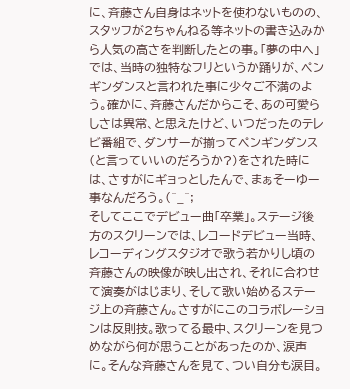に、斉藤さん自身はネットを使わないものの、スタッフが2ちゃんねる等ネットの書き込みから人気の高さを判断したとの事。「夢の中へ」では、当時の独特なフリというか踊りが、ペンギンダンスと言われた事に少々ご不満のよう。確かに、斉藤さんだからこそ、あの可愛らしさは異常、と思えたけど、いつだったのテレビ番組で、ダンサーが揃ってペンギンダンス(と言っていいのだろうか?)をされた時には、さすがにギョっとしたんで、まぁそーゆー事なんだろう。(^_^;
そしてここでデビュー曲「卒業」。ステージ後方のスクリーンでは、レコードデビュー当時、レコーディングスタジオで歌う若かりし頃の斉藤さんの映像が映し出され、それに合わせて演奏がはじまり、そして歌い始めるステージ上の斉藤さん。さすがにこのコラボレーションは反則技。歌ってる最中、スクリーンを見つめながら何が思うことがあったのか、涙声に。そんな斉藤さんを見て、つい自分も涙目。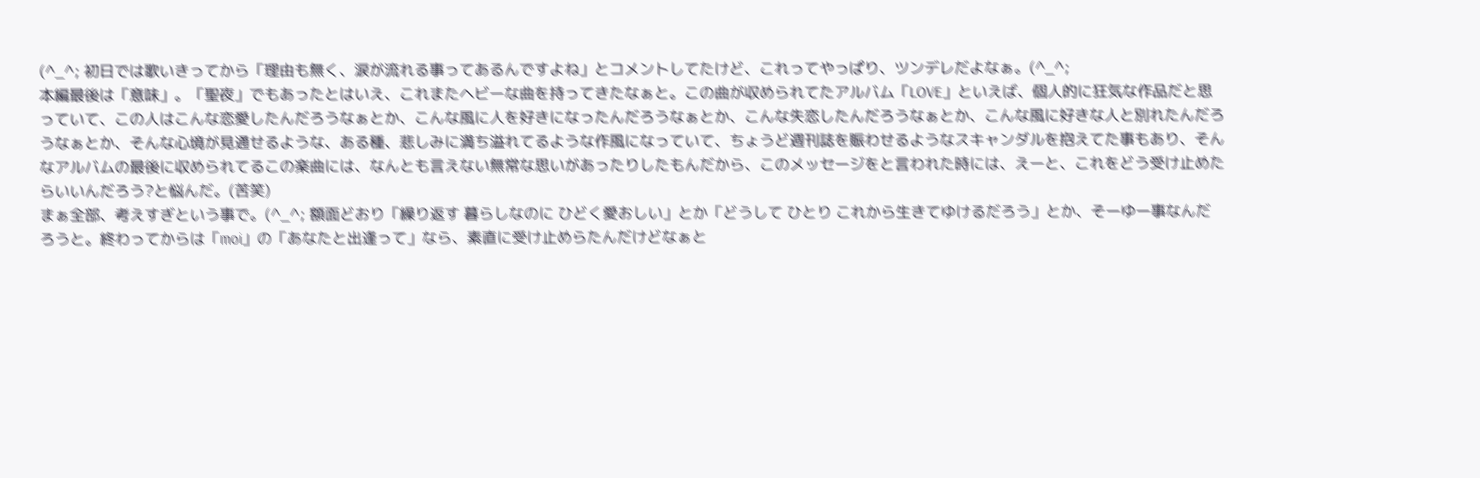(^_^; 初日では歌いきってから「理由も無く、涙が流れる事ってあるんですよね」とコメントしてたけど、これってやっぱり、ツンデレだよなぁ。(^_^;
本編最後は「意味」。「聖夜」でもあったとはいえ、これまたヘビーな曲を持ってきたなぁと。この曲が収められてたアルバム「LOVE」といえば、個人的に狂気な作品だと思っていて、この人はこんな恋愛したんだろうなぁとか、こんな風に人を好きになったんだろうなぁとか、こんな失恋したんだろうなぁとか、こんな風に好きな人と別れたんだろうなぁとか、そんな心境が見通せるような、ある種、悲しみに満ち溢れてるような作風になっていて、ちょうど週刊誌を賑わせるようなスキャンダルを抱えてた事もあり、そんなアルバムの最後に収められてるこの楽曲には、なんとも言えない無常な思いがあったりしたもんだから、このメッセージをと言われた時には、えーと、これをどう受け止めたらいいんだろう?と悩んだ。(苦笑)
まぁ全部、考えすぎという事で。(^_^; 額面どおり「繰り返す 暮らしなのに ひどく愛おしい」とか「どうして ひとり これから生きてゆけるだろう」とか、そーゆー事なんだろうと。終わってからは「moi」の「あなたと出逢って」なら、素直に受け止めらたんだけどなぁと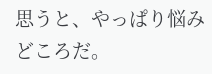思うと、やっぱり悩みどころだ。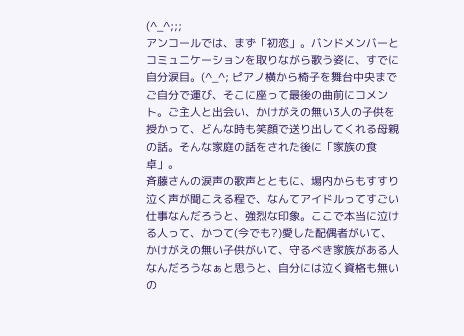(^_^;;;
アンコールでは、まず「初恋」。バンドメンバーとコミュニケーションを取りながら歌う姿に、すでに自分涙目。(^_^; ピアノ横から椅子を舞台中央までご自分で運び、そこに座って最後の曲前にコメント。ご主人と出会い、かけがえの無い3人の子供を授かって、どんな時も笑顔で送り出してくれる母親の話。そんな家庭の話をされた後に「家族の食卓」。
斉藤さんの涙声の歌声とともに、場内からもすすり泣く声が聞こえる程で、なんてアイドルってすごい仕事なんだろうと、強烈な印象。ここで本当に泣ける人って、かつて(今でも?)愛した配偶者がいて、かけがえの無い子供がいて、守るべき家族がある人なんだろうなぁと思うと、自分には泣く資格も無いの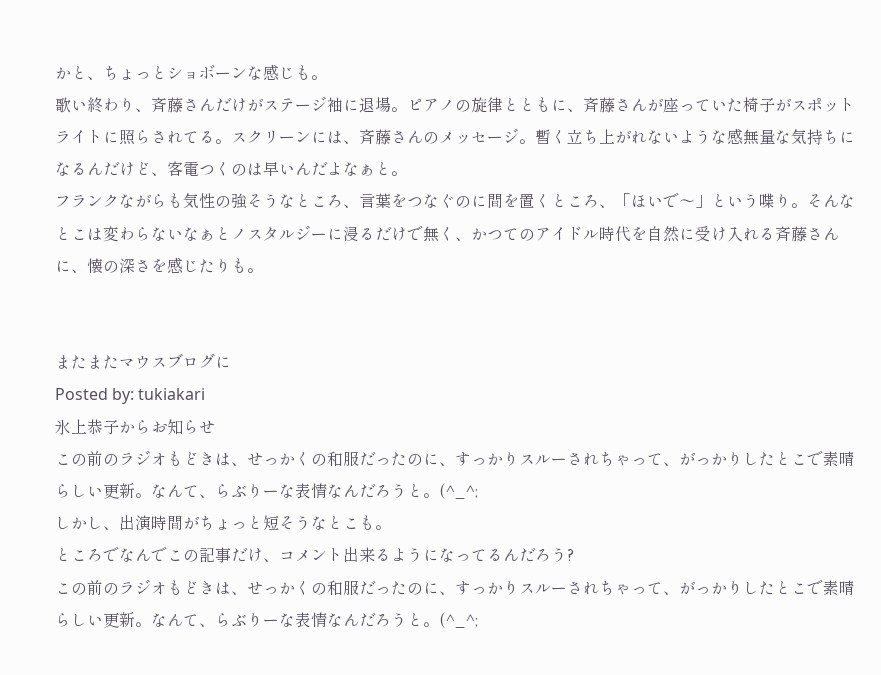かと、ちょっとショボーンな感じも。
歌い終わり、斉藤さんだけがステージ袖に退場。ピアノの旋律とともに、斉藤さんが座っていた椅子がスポットライトに照らされてる。スクリーンには、斉藤さんのメッセージ。暫く立ち上がれないような感無量な気持ちになるんだけど、客電つくのは早いんだよなぁと。
フランクながらも気性の強そうなところ、言葉をつなぐのに間を置くところ、「ほいで〜」という喋り。そんなとこは変わらないなぁとノスタルジーに浸るだけで無く、かつてのアイドル時代を自然に受け入れる斉藤さんに、懐の深さを感じたりも。


またまたマウスブログに
Posted by: tukiakari
氷上恭子からお知らせ
この前のラジオもどきは、せっかくの和服だったのに、すっかりスルーされちゃって、がっかりしたとこで素晴らしい更新。なんて、らぶりーな表情なんだろうと。(^_^;
しかし、出演時間がちょっと短そうなとこも。
ところでなんでこの記事だけ、コメント出来るようになってるんだろう?
この前のラジオもどきは、せっかくの和服だったのに、すっかりスルーされちゃって、がっかりしたとこで素晴らしい更新。なんて、らぶりーな表情なんだろうと。(^_^;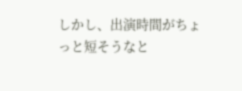しかし、出演時間がちょっと短そうなと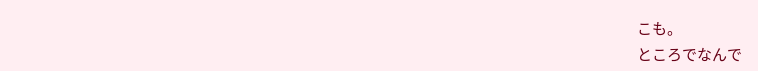こも。
ところでなんで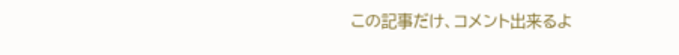この記事だけ、コメント出来るよ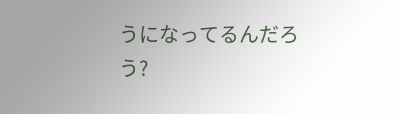うになってるんだろう?